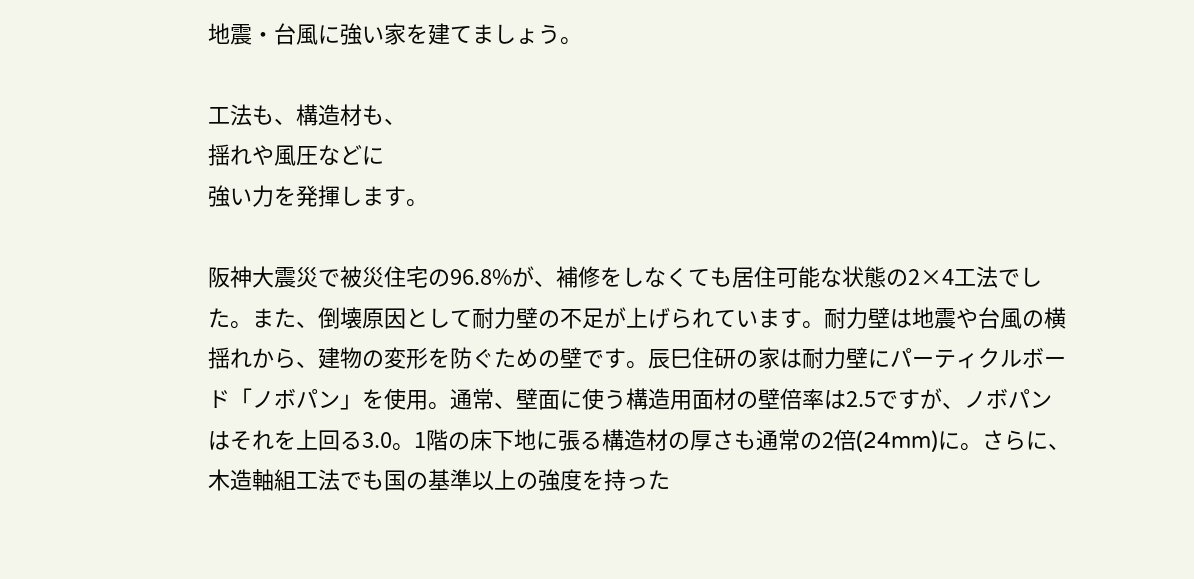地震・台風に強い家を建てましょう。

工法も、構造材も、
揺れや風圧などに
強い力を発揮します。

阪神大震災で被災住宅の96.8%が、補修をしなくても居住可能な状態の2×4工法でした。また、倒壊原因として耐力壁の不足が上げられています。耐力壁は地震や台風の横揺れから、建物の変形を防ぐための壁です。辰巳住研の家は耐力壁にパーティクルボード「ノボパン」を使用。通常、壁面に使う構造用面材の壁倍率は2.5ですが、ノボパンはそれを上回る3.0。1階の床下地に張る構造材の厚さも通常の2倍(24mm)に。さらに、木造軸組工法でも国の基準以上の強度を持った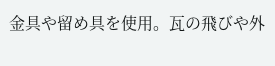金具や留め具を使用。瓦の飛びや外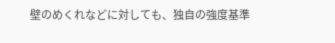壁のめくれなどに対しても、独自の強度基準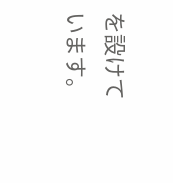を設けています。